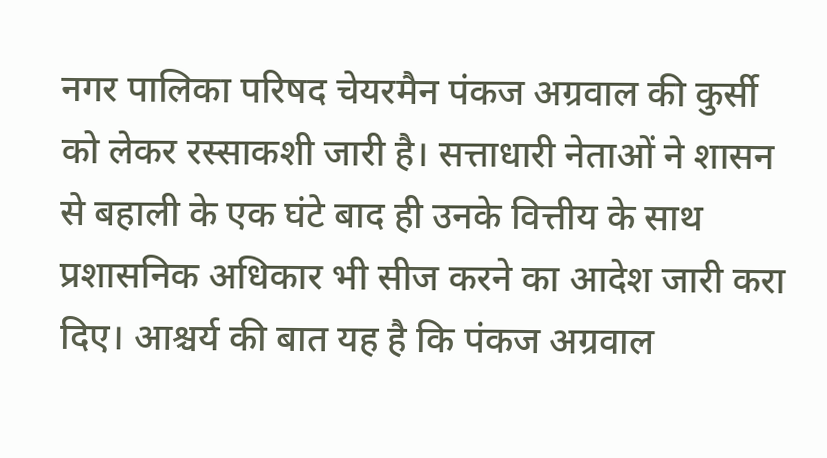नगर पालिका परिषद चेयरमैन पंकज अग्रवाल की कुर्सी को लेकर रस्साकशी जारी है। सत्ताधारी नेताओं ने शासन से बहाली के एक घंटे बाद ही उनके वित्तीय के साथ प्रशासनिक अधिकार भी सीज करने का आदेश जारी करा दिए। आश्चर्य की बात यह है कि पंकज अग्रवाल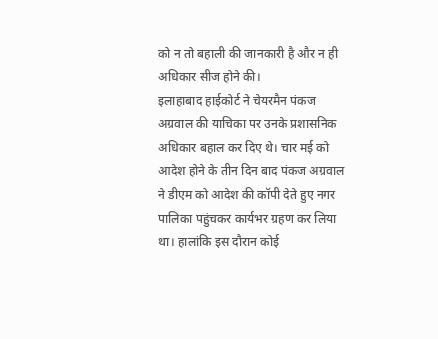को न तो बहाली की जानकारी है और न ही अधिकार सीज होने की।
इलाहाबाद हाईकोर्ट ने चेयरमैन पंकज अग्रवाल की याचिका पर उनके प्रशासनिक अधिकार बहाल कर दिए थे। चार मई को आदेश होने के तीन दिन बाद पंकज अग्रवाल ने डीएम को आदेश की कॉपी देते हुए नगर पालिका पहुंचकर कार्यभर ग्रहण कर लिया था। हालांकि इस दौरान कोई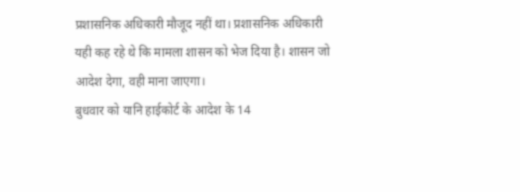प्रशासनिक अधिकारी मौजूद नहीं था। प्रशासनिक अधिकारी यही कह रहे थे कि मामला शासन को भेज दिया है। शासन जो आदेश देगा, वही माना जाएगा।
बुधवार को यानि हाईकोर्ट के आदेश के 14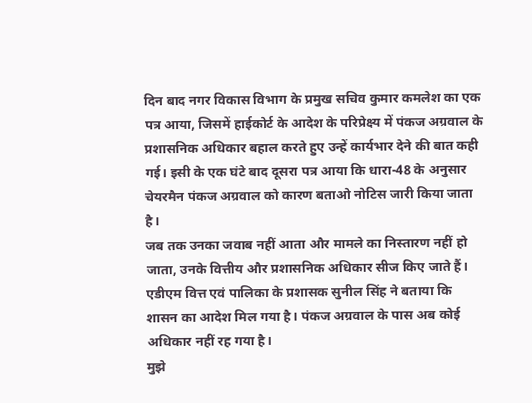दिन बाद नगर विकास विभाग के प्रमुख सचिव कुमार कमलेश का एक पत्र आया, जिसमें हाईकोर्ट के आदेश के परिप्रेक्ष्य में पंकज अग्रवाल के प्रशासनिक अधिकार बहाल करते हुए उन्हें कार्यभार देने की बात कही गई। इसी के एक घंटे बाद दूसरा पत्र आया कि धारा-48 के अनुसार चेयरमैन पंकज अग्रवाल को कारण बताओ नोटिस जारी किया जाता है।
जब तक उनका जवाब नहीं आता और मामले का निस्तारण नहीं हो जाता, उनके वित्तीय और प्रशासनिक अधिकार सीज किए जाते हैं। एडीएम वित्त एवं पालिका के प्रशासक सुनील सिंह ने बताया कि शासन का आदेश मिल गया है। पंकज अग्रवाल के पास अब कोई अधिकार नहीं रह गया है।
मुझे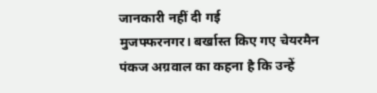जानकारी नहीं दी गई
मुजफ्फरनगर। बर्खास्त किए गए चेयरमैन पंकज अग्रवाल का कहना है कि उन्हें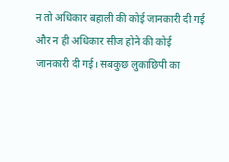न तो अधिकार बहाली की कोई जानकारी दी गई और न ही अधिकार सीज होने की कोई जानकारी दी गई। सबकुछ लुकाछिपी का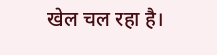खेल चल रहा है।